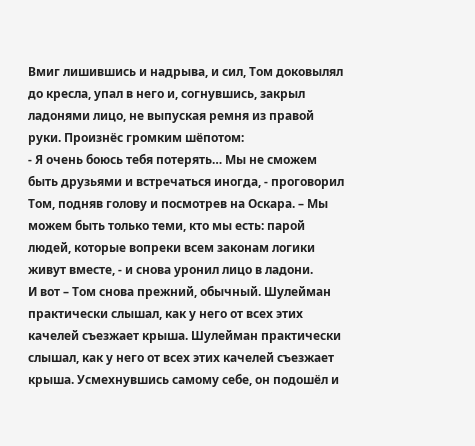Вмиг лишившись и надрыва, и сил, Том доковылял до кресла, упал в него и, согнувшись, закрыл ладонями лицо, не выпуская ремня из правой руки. Произнёс громким шёпотом:
- Я очень боюсь тебя потерять… Мы не сможем быть друзьями и встречаться иногда, - проговорил Том, подняв голову и посмотрев на Оскара. – Мы можем быть только теми, кто мы есть: парой людей, которые вопреки всем законам логики живут вместе, - и снова уронил лицо в ладони.
И вот – Том снова прежний, обычный. Шулейман практически слышал, как у него от всех этих качелей съезжает крыша. Шулейман практически слышал, как у него от всех этих качелей съезжает крыша. Усмехнувшись самому себе, он подошёл и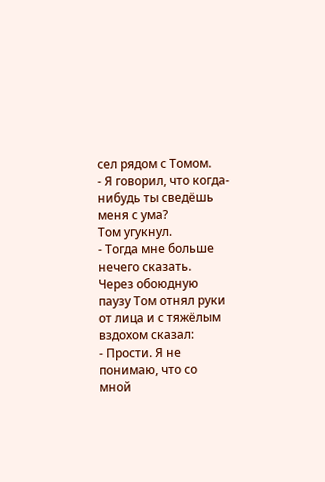сел рядом с Томом.
- Я говорил, что когда-нибудь ты сведёшь меня с ума?
Том угукнул.
- Тогда мне больше нечего сказать.
Через обоюдную паузу Том отнял руки от лица и с тяжёлым вздохом сказал:
- Прости. Я не понимаю, что со мной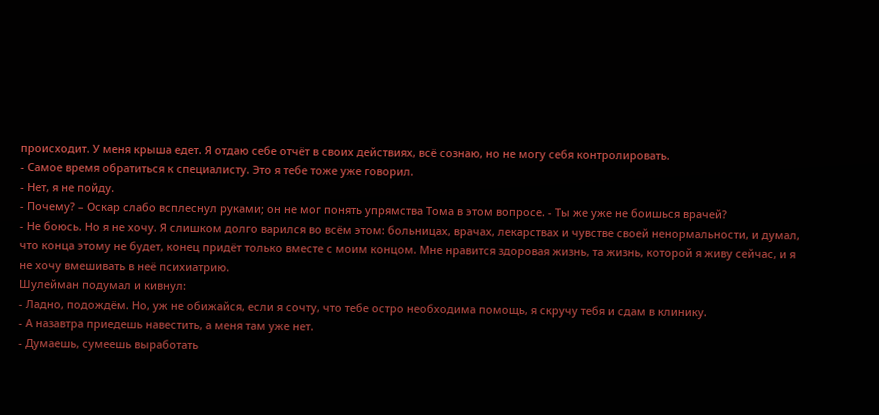происходит. У меня крыша едет. Я отдаю себе отчёт в своих действиях, всё сознаю, но не могу себя контролировать.
- Самое время обратиться к специалисту. Это я тебе тоже уже говорил.
- Нет, я не пойду.
- Почему? – Оскар слабо всплеснул руками; он не мог понять упрямства Тома в этом вопросе. - Ты же уже не боишься врачей?
- Не боюсь. Но я не хочу. Я слишком долго варился во всём этом: больницах, врачах, лекарствах и чувстве своей ненормальности, и думал, что конца этому не будет, конец придёт только вместе с моим концом. Мне нравится здоровая жизнь, та жизнь, которой я живу сейчас, и я не хочу вмешивать в неё психиатрию.
Шулейман подумал и кивнул:
- Ладно, подождём. Но, уж не обижайся, если я сочту, что тебе остро необходима помощь, я скручу тебя и сдам в клинику.
- А назавтра приедешь навестить, а меня там уже нет.
- Думаешь, сумеешь выработать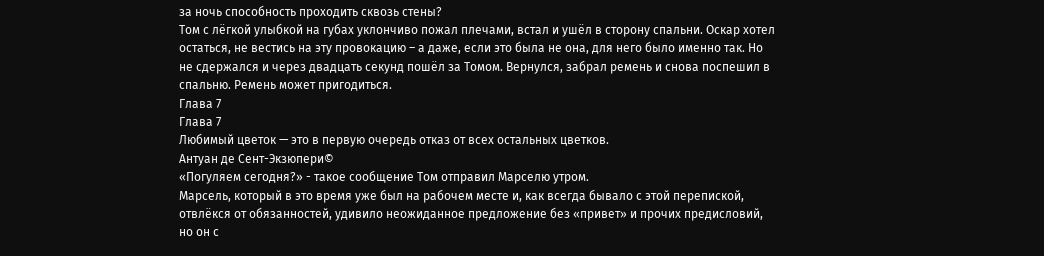за ночь способность проходить сквозь стены?
Том с лёгкой улыбкой на губах уклончиво пожал плечами, встал и ушёл в сторону спальни. Оскар хотел остаться, не вестись на эту провокацию – а даже, если это была не она, для него было именно так. Но не сдержался и через двадцать секунд пошёл за Томом. Вернулся, забрал ремень и снова поспешил в спальню. Ремень может пригодиться.
Глава 7
Глава 7
Любимый цветок — это в первую очередь отказ от всех остальных цветков.
Антуан де Сент-Экзюпери©
«Погуляем сегодня?» - такое сообщение Том отправил Марселю утром.
Марсель, который в это время уже был на рабочем месте и, как всегда бывало с этой перепиской, отвлёкся от обязанностей, удивило неожиданное предложение без «привет» и прочих предисловий, но он с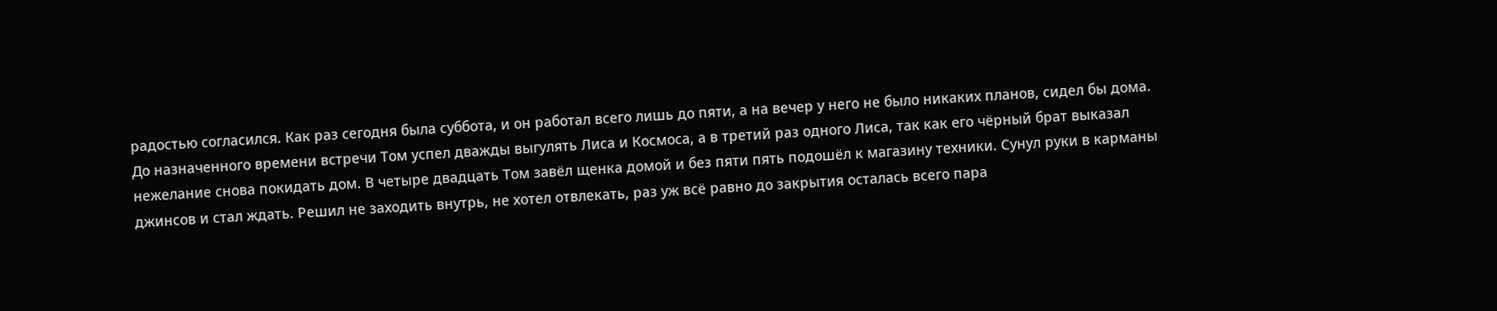радостью согласился. Как раз сегодня была суббота, и он работал всего лишь до пяти, а на вечер у него не было никаких планов, сидел бы дома.
До назначенного времени встречи Том успел дважды выгулять Лиса и Космоса, а в третий раз одного Лиса, так как его чёрный брат выказал нежелание снова покидать дом. В четыре двадцать Том завёл щенка домой и без пяти пять подошёл к магазину техники. Сунул руки в карманы джинсов и стал ждать. Решил не заходить внутрь, не хотел отвлекать, раз уж всё равно до закрытия осталась всего пара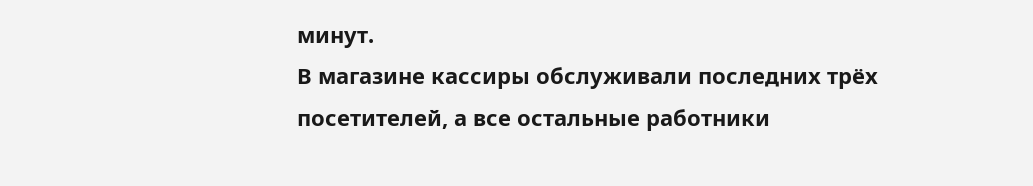минут.
В магазине кассиры обслуживали последних трёх посетителей, а все остальные работники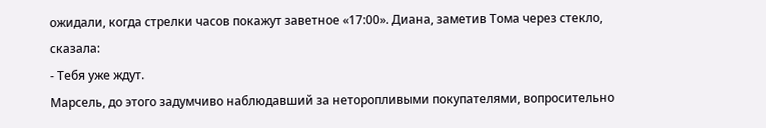ожидали, когда стрелки часов покажут заветное «17:00». Диана, заметив Тома через стекло, сказала:
- Тебя уже ждут.
Марсель, до этого задумчиво наблюдавший за неторопливыми покупателями, вопросительно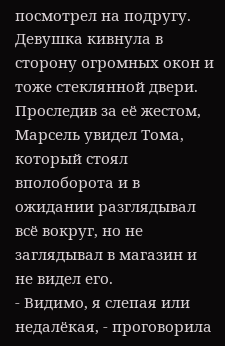посмотрел на подругу. Девушка кивнула в сторону огромных окон и тоже стеклянной двери. Проследив за её жестом, Марсель увидел Тома, который стоял вполоборота и в ожидании разглядывал всё вокруг, но не заглядывал в магазин и не видел его.
- Видимо, я слепая или недалёкая, - проговорила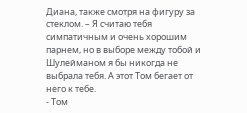Диана, также смотря на фигуру за стеклом. – Я считаю тебя симпатичным и очень хорошим парнем, но в выборе между тобой и Шулейманом я бы никогда не выбрала тебя. А этот Том бегает от него к тебе.
- Том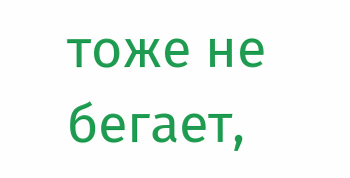тоже не бегает,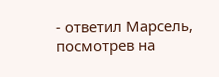- ответил Марсель, посмотрев на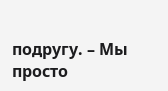подругу. – Мы просто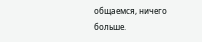общаемся, ничего больше.